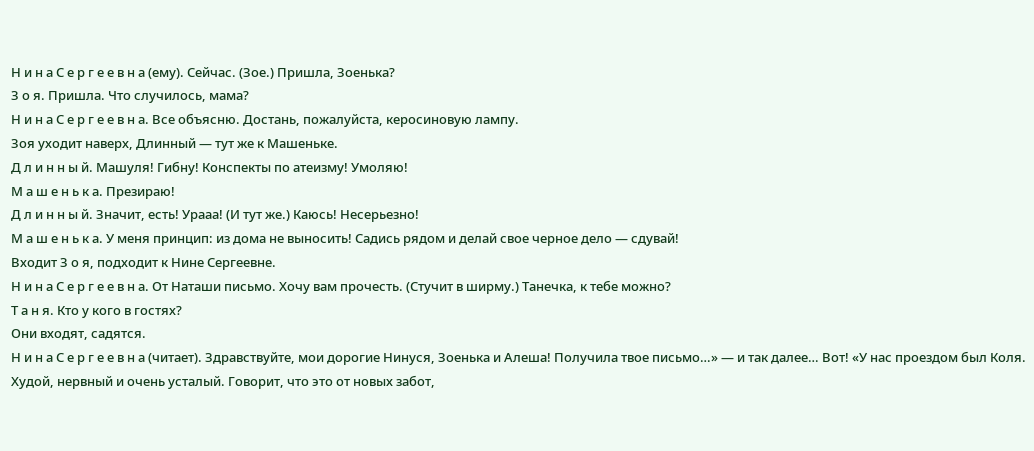Н и н а С е р г е е в н а (ему). Сейчас. (Зое.) Пришла, Зоенька?
З о я. Пришла. Что случилось, мама?
Н и н а С е р г е е в н а. Все объясню. Достань, пожалуйста, керосиновую лампу.
Зоя уходит наверх, Длинный — тут же к Машеньке.
Д л и н н ы й. Машуля! Гибну! Конспекты по атеизму! Умоляю!
М а ш е н ь к а. Презираю!
Д л и н н ы й. Значит, есть! Урааа! (И тут же.) Каюсь! Несерьезно!
М а ш е н ь к а. У меня принцип: из дома не выносить! Садись рядом и делай свое черное дело — сдувай!
Входит З о я, подходит к Нине Сергеевне.
Н и н а С е р г е е в н а. От Наташи письмо. Хочу вам прочесть. (Стучит в ширму.) Танечка, к тебе можно?
Т а н я. Кто у кого в гостях?
Они входят, садятся.
Н и н а С е р г е е в н а (читает). Здравствуйте, мои дорогие Нинуся, Зоенька и Алеша! Получила твое письмо…» — и так далее… Вот! «У нас проездом был Коля. Худой, нервный и очень усталый. Говорит, что это от новых забот,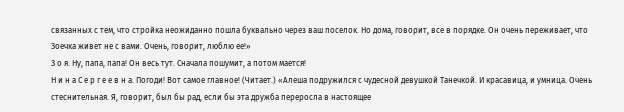связанных с тем, что стройка неожиданно пошла буквально через ваш поселок. Но дома, говорит, все в порядке. Он очень переживает, что Зоечка живет не с вами. Очень, говорит, люблю ее!»
З о я. Ну, папа, папа! Он весь тут. Сначала пошумит, а потом мается!
Н и н а С е р г е е в н а. Погоди! Вот самое главное! (Читает.) «Алеша подружился с чудесной девушкой Танечкой. И красавица, и умница. Очень стеснительная. Я, говорит, был бы рад, если бы эта дружба переросла в настоящее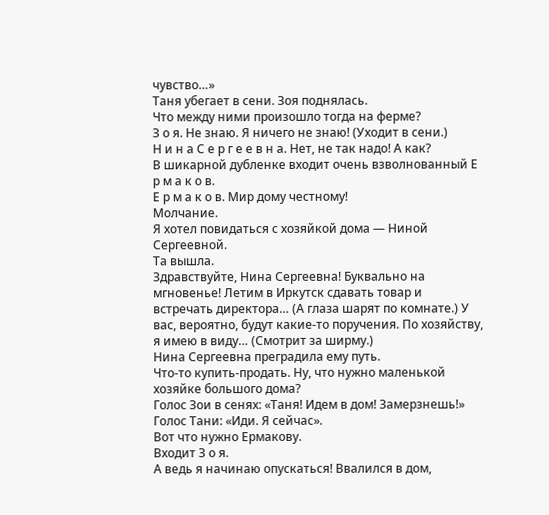чувство…»
Таня убегает в сени. Зоя поднялась.
Что между ними произошло тогда на ферме?
З о я. Не знаю. Я ничего не знаю! (Уходит в сени.)
Н и н а С е р г е е в н а. Нет, не так надо! А как?
В шикарной дубленке входит очень взволнованный Е р м а к о в.
Е р м а к о в. Мир дому честному!
Молчание.
Я хотел повидаться с хозяйкой дома — Ниной Сергеевной.
Та вышла.
Здравствуйте, Нина Сергеевна! Буквально на мгновенье! Летим в Иркутск сдавать товар и встречать директора… (А глаза шарят по комнате.) У вас, вероятно, будут какие-то поручения. По хозяйству, я имею в виду… (Смотрит за ширму.)
Нина Сергеевна преградила ему путь.
Что-то купить-продать. Ну, что нужно маленькой хозяйке большого дома?
Голос Зои в сенях: «Таня! Идем в дом! Замерзнешь!»
Голос Тани: «Иди. Я сейчас».
Вот что нужно Ермакову.
Входит З о я.
А ведь я начинаю опускаться! Ввалился в дом,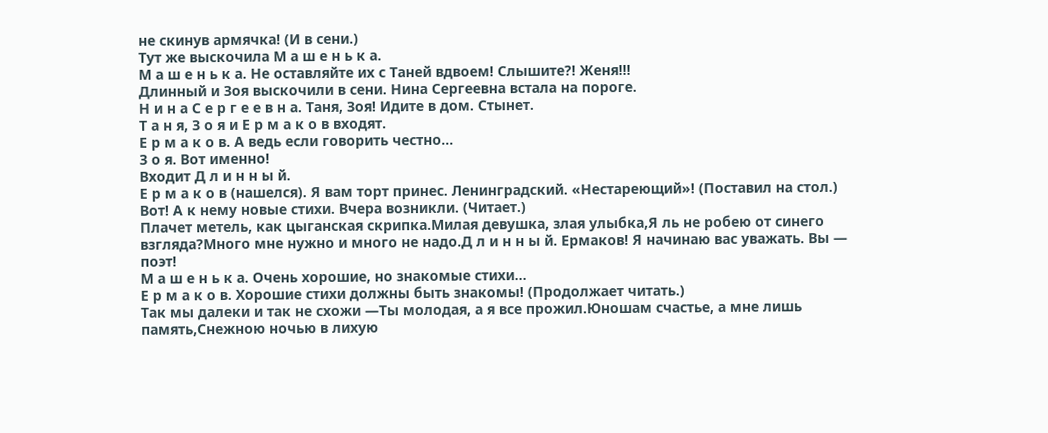не скинув армячка! (И в сени.)
Тут же выскочила М а ш е н ь к а.
М а ш е н ь к а. Не оставляйте их с Таней вдвоем! Слышите?! Женя!!!
Длинный и Зоя выскочили в сени. Нина Сергеевна встала на пороге.
Н и н а С е р г е е в н а. Таня, Зоя! Идите в дом. Стынет.
Т а н я, З о я и Е р м а к о в входят.
Е р м а к о в. А ведь если говорить честно…
З о я. Вот именно!
Входит Д л и н н ы й.
Е р м а к о в (нашелся). Я вам торт принес. Ленинградский. «Нестареющий»! (Поставил на стол.) Вот! А к нему новые стихи. Вчера возникли. (Читает.)
Плачет метель, как цыганская скрипка.Милая девушка, злая улыбка,Я ль не робею от синего взгляда?Много мне нужно и много не надо.Д л и н н ы й. Ермаков! Я начинаю вас уважать. Вы — поэт!
М а ш е н ь к а. Очень хорошие, но знакомые стихи…
Е р м а к о в. Хорошие стихи должны быть знакомы! (Продолжает читать.)
Так мы далеки и так не схожи —Ты молодая, а я все прожил.Юношам счастье, а мне лишь память,Снежною ночью в лихую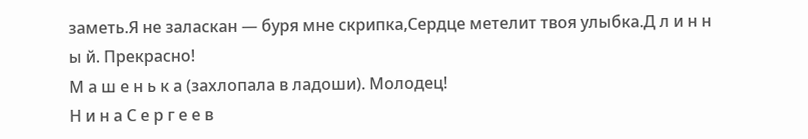заметь.Я не заласкан — буря мне скрипка,Сердце метелит твоя улыбка.Д л и н н ы й. Прекрасно!
М а ш е н ь к а (захлопала в ладоши). Молодец!
Н и н а С е р г е е в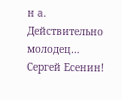н а. Действительно молодец… Сергей Есенин!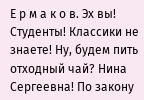Е р м а к о в. Эх вы! Студенты! Классики не знаете! Ну, будем пить отходный чай? Нина Сергеевна! По закону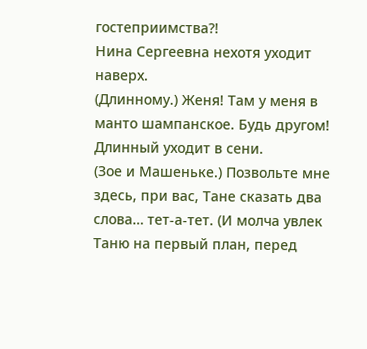гостеприимства?!
Нина Сергеевна нехотя уходит наверх.
(Длинному.) Женя! Там у меня в манто шампанское. Будь другом!
Длинный уходит в сени.
(Зое и Машеньке.) Позвольте мне здесь, при вас, Тане сказать два слова… тет-а-тет. (И молча увлек Таню на первый план, перед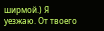ширмой.) Я уезжаю. От твоего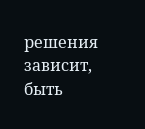решения зависит, быть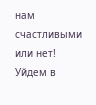нам счастливыми или нет! Уйдем в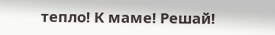тепло! К маме! Решай!